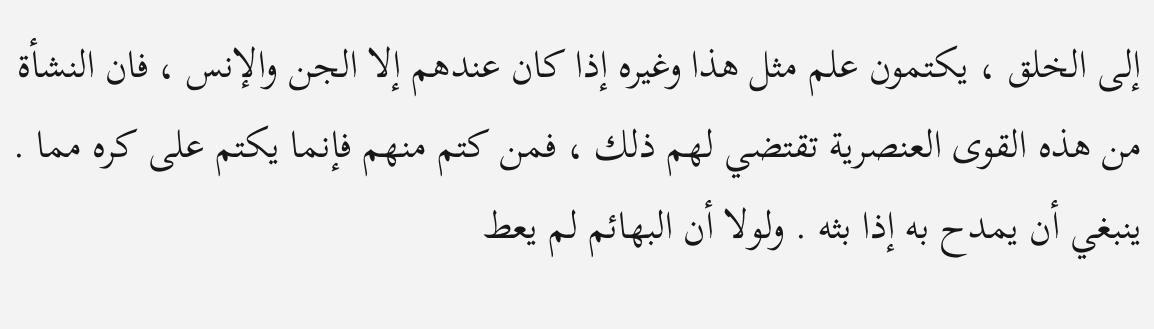إلى الخلق ، يكتمون علم مثل هذا وغيره إذا كان عندهم إلا الجن والإنس ، فان النشأة من هذه القوى العنصرية تقتضي لهم ذلك ، فمن كتم منهم فإنما يكتم على كره مما . ينبغي أن يمدح به إذا بثه . ولولا أن البهائم لم يعط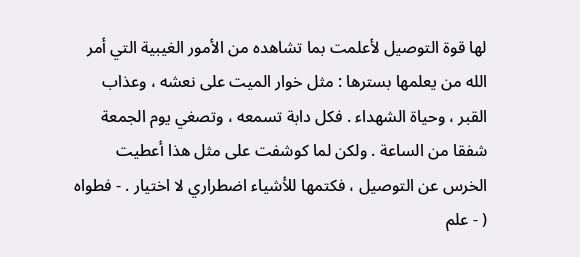لها قوة التوصيل لأعلمت بما تشاهده من الأمور الغيبية التي أمر الله من يعلمها بسترها : مثل خوار الميت على نعشه ، وعذاب القبر ، وحياة الشهداء . فكل دابة تسمعه ، وتصغي يوم الجمعة شفقا من الساعة . ولكن لما كوشفت على مثل هذا أعطيت الخرس عن التوصيل ، فكتمها للأشياء اضطراري لا اختيار . - فطواه ( - علم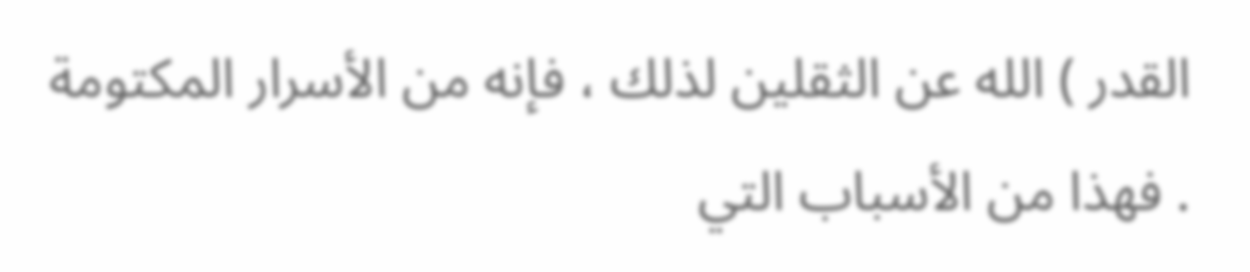القدر ) الله عن الثقلين لذلك ، فإنه من الأسرار المكتومة . فهذا من الأسباب التي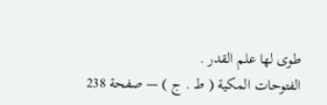طوى لها علم القدر .
الفتوحات المكية ( ط . ج ) — صفحة 238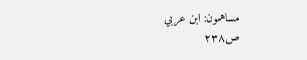مساهمون: ابن عربي
ص٢٣٨